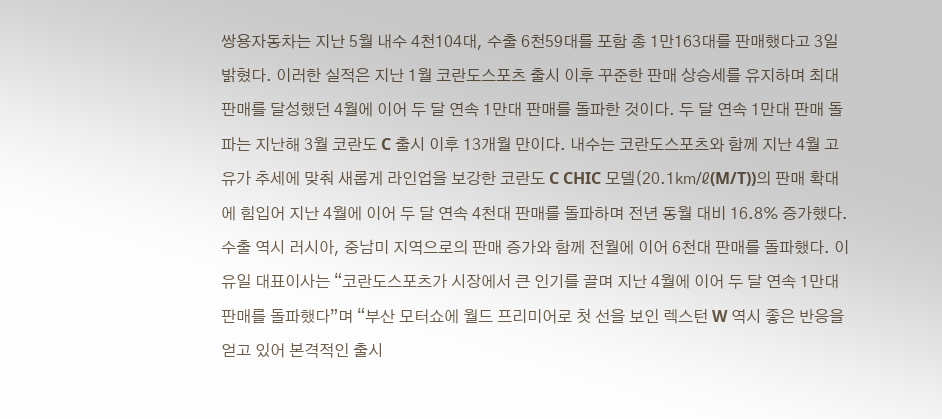쌍용자동차는 지난 5월 내수 4천104대, 수출 6천59대를 포함 총 1만163대를 판매했다고 3일 밝혔다. 이러한 실적은 지난 1월 코란도스포츠 출시 이후 꾸준한 판매 상승세를 유지하며 최대 판매를 달성했던 4월에 이어 두 달 연속 1만대 판매를 돌파한 것이다. 두 달 연속 1만대 판매 돌파는 지난해 3월 코란도 C 출시 이후 13개월 만이다. 내수는 코란도스포츠와 함께 지난 4월 고유가 추세에 맞춰 새롭게 라인업을 보강한 코란도 C CHIC 모델(20.1㎞/ℓ(M/T))의 판매 확대에 힘입어 지난 4월에 이어 두 달 연속 4천대 판매를 돌파하며 전년 동월 대비 16.8% 증가했다. 수출 역시 러시아, 중남미 지역으로의 판매 증가와 함께 전월에 이어 6천대 판매를 돌파했다. 이유일 대표이사는 “코란도스포츠가 시장에서 큰 인기를 끌며 지난 4월에 이어 두 달 연속 1만대 판매를 돌파했다”며 “부산 모터쇼에 월드 프리미어로 첫 선을 보인 렉스턴 W 역시 좋은 반응을 얻고 있어 본격적인 출시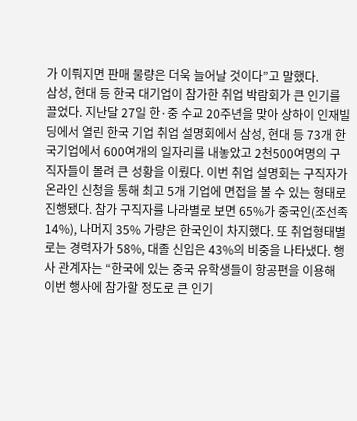가 이뤄지면 판매 물량은 더욱 늘어날 것이다”고 말했다.
삼성, 현대 등 한국 대기업이 참가한 취업 박람회가 큰 인기를 끌었다. 지난달 27일 한·중 수교 20주년을 맞아 상하이 인재빌딩에서 열린 한국 기업 취업 설명회에서 삼성, 현대 등 73개 한국기업에서 600여개의 일자리를 내놓았고 2천500여명의 구직자들이 몰려 큰 성황을 이뤘다. 이번 취업 설명회는 구직자가 온라인 신청을 통해 최고 5개 기업에 면접을 볼 수 있는 형태로 진행됐다. 참가 구직자를 나라별로 보면 65%가 중국인(조선족 14%), 나머지 35% 가량은 한국인이 차지했다. 또 취업형태별로는 경력자가 58%, 대졸 신입은 43%의 비중을 나타냈다. 행사 관계자는 “한국에 있는 중국 유학생들이 항공편을 이용해 이번 행사에 참가할 정도로 큰 인기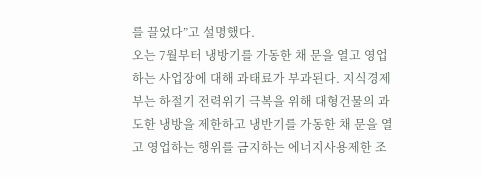를 끌었다”고 설명했다.
오는 7월부터 냉방기를 가동한 채 문을 열고 영업하는 사업장에 대해 과태료가 부과된다. 지식경제부는 하절기 전력위기 극복을 위해 대형건물의 과도한 냉방을 제한하고 냉반기를 가동한 채 문을 열고 영업하는 행위를 금지하는 에너지사용제한 조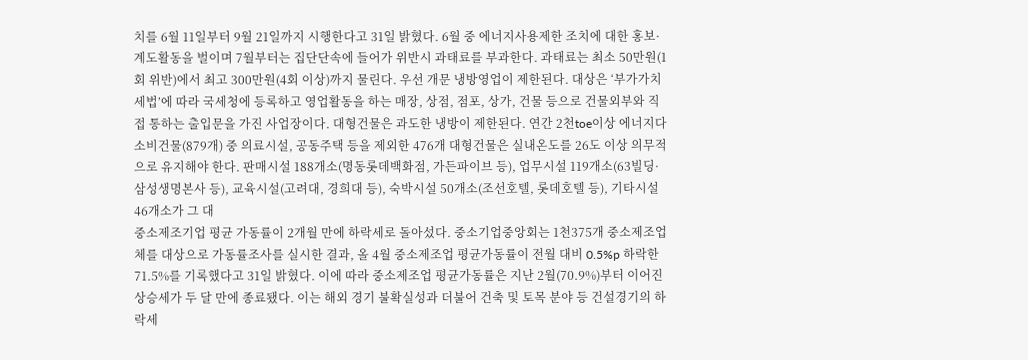치를 6월 11일부터 9월 21일까지 시행한다고 31일 밝혔다. 6월 중 에너지사용제한 조치에 대한 홍보·계도활동을 벌이며 7월부터는 집단단속에 들어가 위반시 과태료를 부과한다. 과태료는 최소 50만원(1회 위반)에서 최고 300만원(4회 이상)까지 물린다. 우선 개문 냉방영업이 제한된다. 대상은 ‘부가가치세법’에 따라 국세청에 등록하고 영업활동을 하는 매장, 상점, 점포, 상가, 건물 등으로 건물외부와 직접 통하는 출입문을 가진 사업장이다. 대형건물은 과도한 냉방이 제한된다. 연간 2천toe이상 에너지다소비건물(879개) 중 의료시설, 공동주택 등을 제외한 476개 대형건물은 실내온도를 26도 이상 의무적으로 유지해야 한다. 판매시설 188개소(명동롯데백화점, 가든파이브 등), 업무시설 119개소(63빌딩·삼성생명본사 등), 교육시설(고려대, 경희대 등), 숙박시설 50개소(조선호텔, 롯데호텔 등), 기타시설 46개소가 그 대
중소제조기업 평균 가동률이 2개월 만에 하락세로 돌아섰다. 중소기업중앙회는 1천375개 중소제조업체를 대상으로 가동률조사를 실시한 결과, 올 4월 중소제조업 평균가동률이 전월 대비 0.5%p 하락한 71.5%를 기록했다고 31일 밝혔다. 이에 따라 중소제조업 평균가동률은 지난 2월(70.9%)부터 이어진 상승세가 두 달 만에 종료됐다. 이는 해외 경기 불확실성과 더불어 건축 및 토목 분야 등 건설경기의 하락세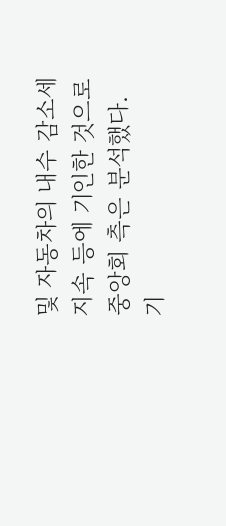및 자동차의 내수 감소세 지속 등에 기인한 것으로 중앙회 측은 분석했다. 기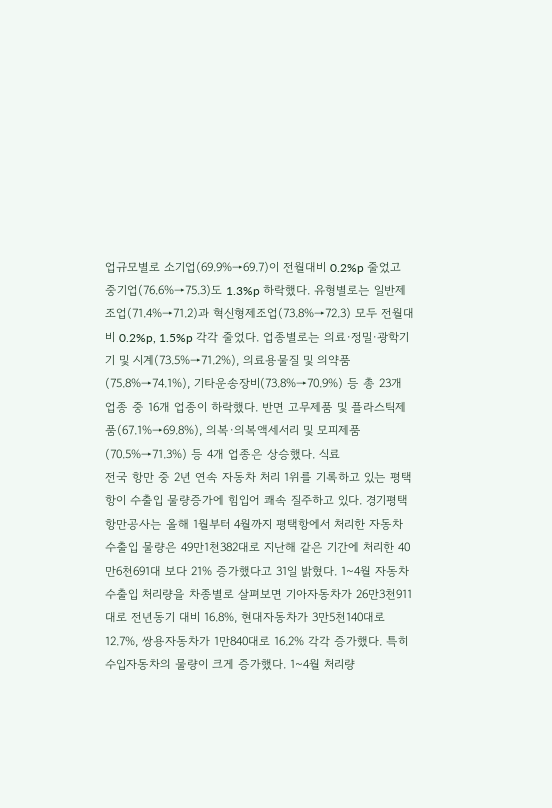업규모별로 소기업(69.9%→69.7)이 전월대비 0.2%p 줄었고 중기업(76.6%→75.3)도 1.3%p 하락했다. 유형별로는 일반제조업(71.4%→71.2)과 혁신형제조업(73.8%→72.3) 모두 전월대비 0.2%p, 1.5%p 각각 줄었다. 업종별로는 의료·정밀·광학기기 및 시계(73.5%→71.2%), 의료용물질 및 의약품(75.8%→74.1%), 기타운송장비(73.8%→70.9%) 등 총 23개 업종 중 16개 업종이 하락했다. 반면 고무제품 및 플라스틱제품(67.1%→69.8%), 의복·의복액세서리 및 모피제품(70.5%→71.3%) 등 4개 업종은 상승했다. 식료
전국 항만 중 2년 연속 자동차 처리 1위를 기록하고 있는 평택항이 수출입 물량증가에 힘입어 쾌속 질주하고 있다. 경기평택항만공사는 올해 1월부터 4월까지 평택항에서 처리한 자동차 수출입 물량은 49만1천382대로 지난해 같은 기간에 처리한 40만6천691대 보다 21% 증가했다고 31일 밝혔다. 1~4월 자동차 수출입 처리량을 차종별로 살펴보면 기아자동차가 26만3천911대로 전년동기 대비 16.8%, 현대자동차가 3만5천140대로 12.7%, 쌍용자동차가 1만840대로 16.2% 각각 증가했다. 특히 수입자동차의 물량이 크게 증가했다. 1~4월 처리량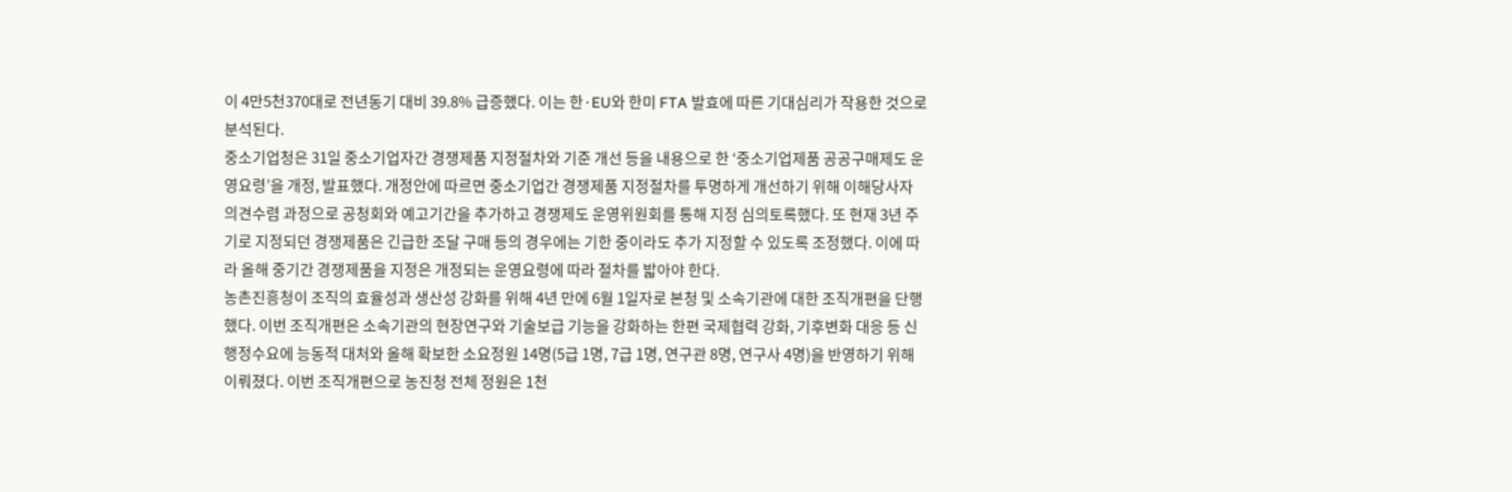이 4만5천370대로 전년동기 대비 39.8% 급증했다. 이는 한·EU와 한미 FTA 발효에 따른 기대심리가 작용한 것으로 분석된다.
중소기업청은 31일 중소기업자간 경쟁제품 지정절차와 기준 개선 등을 내용으로 한 ‘중소기업제품 공공구매제도 운영요령’을 개정, 발표했다. 개정안에 따르면 중소기업간 경쟁제품 지정절차를 투명하게 개선하기 위해 이해당사자 의견수렴 과정으로 공청회와 예고기간을 추가하고 경쟁제도 운영위원회를 통해 지정 심의토록했다. 또 현재 3년 주기로 지정되던 경쟁제품은 긴급한 조달 구매 등의 경우에는 기한 중이라도 추가 지정할 수 있도록 조정했다. 이에 따라 올해 중기간 경쟁제품을 지정은 개정되는 운영요령에 따라 절차를 밟아야 한다.
농촌진흥청이 조직의 효율성과 생산성 강화를 위해 4년 만에 6월 1일자로 본청 및 소속기관에 대한 조직개편을 단행했다. 이번 조직개편은 소속기관의 현장연구와 기술보급 기능을 강화하는 한편 국제협력 강화, 기후변화 대응 등 신 행정수요에 능동적 대처와 올해 확보한 소요정원 14명(5급 1명, 7급 1명, 연구관 8명, 연구사 4명)을 반영하기 위해 이뤄졌다. 이번 조직개편으로 농진청 전체 정원은 1천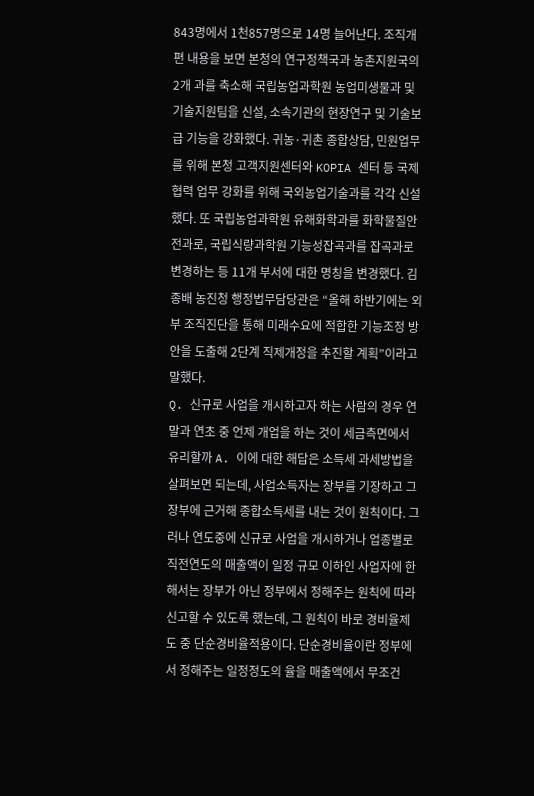843명에서 1천857명으로 14명 늘어난다. 조직개편 내용을 보면 본청의 연구정책국과 농촌지원국의 2개 과를 축소해 국립농업과학원 농업미생물과 및 기술지원팀을 신설, 소속기관의 현장연구 및 기술보급 기능을 강화했다. 귀농·귀촌 종합상담, 민원업무를 위해 본청 고객지원센터와 KOPIA 센터 등 국제협력 업무 강화를 위해 국외농업기술과를 각각 신설했다. 또 국립농업과학원 유해화학과를 화학물질안전과로, 국립식량과학원 기능성잡곡과를 잡곡과로 변경하는 등 11개 부서에 대한 명칭을 변경했다. 김종배 농진청 행정법무담당관은 “올해 하반기에는 외부 조직진단을 통해 미래수요에 적합한 기능조정 방안을 도출해 2단계 직제개정을 추진할 계획”이라고 말했다.
Q. 신규로 사업을 개시하고자 하는 사람의 경우 연말과 연초 중 언제 개업을 하는 것이 세금측면에서 유리할까 A. 이에 대한 해답은 소득세 과세방법을 살펴보면 되는데, 사업소득자는 장부를 기장하고 그 장부에 근거해 종합소득세를 내는 것이 원칙이다. 그러나 연도중에 신규로 사업을 개시하거나 업종별로 직전연도의 매출액이 일정 규모 이하인 사업자에 한해서는 장부가 아닌 정부에서 정해주는 원칙에 따라 신고할 수 있도록 했는데, 그 원칙이 바로 경비율제도 중 단순경비율적용이다. 단순경비율이란 정부에서 정해주는 일정정도의 율을 매출액에서 무조건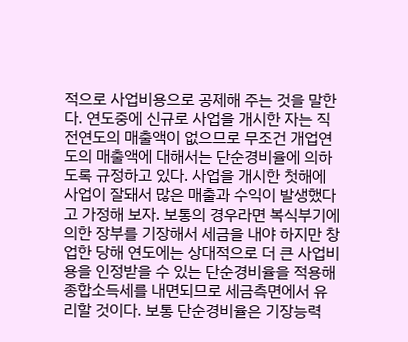적으로 사업비용으로 공제해 주는 것을 말한다. 연도중에 신규로 사업을 개시한 자는 직전연도의 매출액이 없으므로 무조건 개업연도의 매출액에 대해서는 단순경비율에 의하도록 규정하고 있다. 사업을 개시한 첫해에 사업이 잘돼서 많은 매출과 수익이 발생했다고 가정해 보자. 보통의 경우라면 복식부기에 의한 장부를 기장해서 세금을 내야 하지만 창업한 당해 연도에는 상대적으로 더 큰 사업비용을 인정받을 수 있는 단순경비율을 적용해 종합소득세를 내면되므로 세금측면에서 유리할 것이다. 보통 단순경비율은 기장능력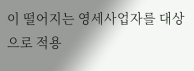이 떨어지는 영세사업자를 대상으로 적용